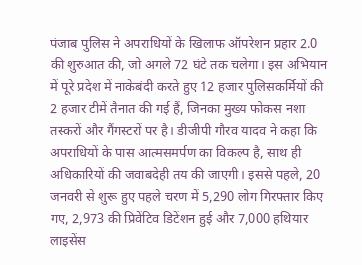पंजाब पुलिस ने अपराधियों के खिलाफ ऑपरेशन प्रहार 2.0 की शुरुआत की, जो अगले 72 घंटे तक चलेगा। इस अभियान में पूरे प्रदेश में नाकेबंदी करते हुए 12 हजार पुलिसकर्मियों की 2 हजार टीमें तैनात की गई हैं, जिनका मुख्य फोकस नशा तस्करों और गैंगस्टरों पर है। डीजीपी गौरव यादव ने कहा कि अपराधियों के पास आत्मसमर्पण का विकल्प है, साथ ही अधिकारियों की जवाबदेही तय की जाएगी। इससे पहले, 20 जनवरी से शुरू हुए पहले चरण में 5,290 लोग गिरफ्तार किए गए, 2,973 की प्रिवेंटिव डिटेंशन हुई और 7,000 हथियार लाइसेंस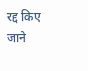रद्द किए जाने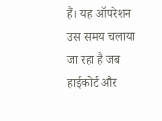हैं। यह ऑपरेशन उस समय चलाया जा रहा है जब हाईकोर्ट और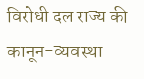विरोधी दल राज्य की कानून-व्यवस्था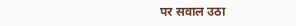पर सवाल उठा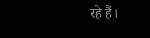रहे हैं।